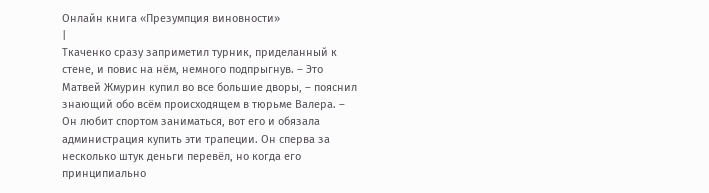Онлайн книга «Презумпция виновности»
|
Ткаченко сразу заприметил турник, приделанный к стене, и повис на нём, немного подпрыгнув. – Это Матвей Жмурин купил во все большие дворы, – пояснил знающий обо всём происходящем в тюрьме Валера. – Он любит спортом заниматься, вот его и обязала администрация купить эти трапеции. Он сперва за несколько штук деньги перевёл, но когда его принципиально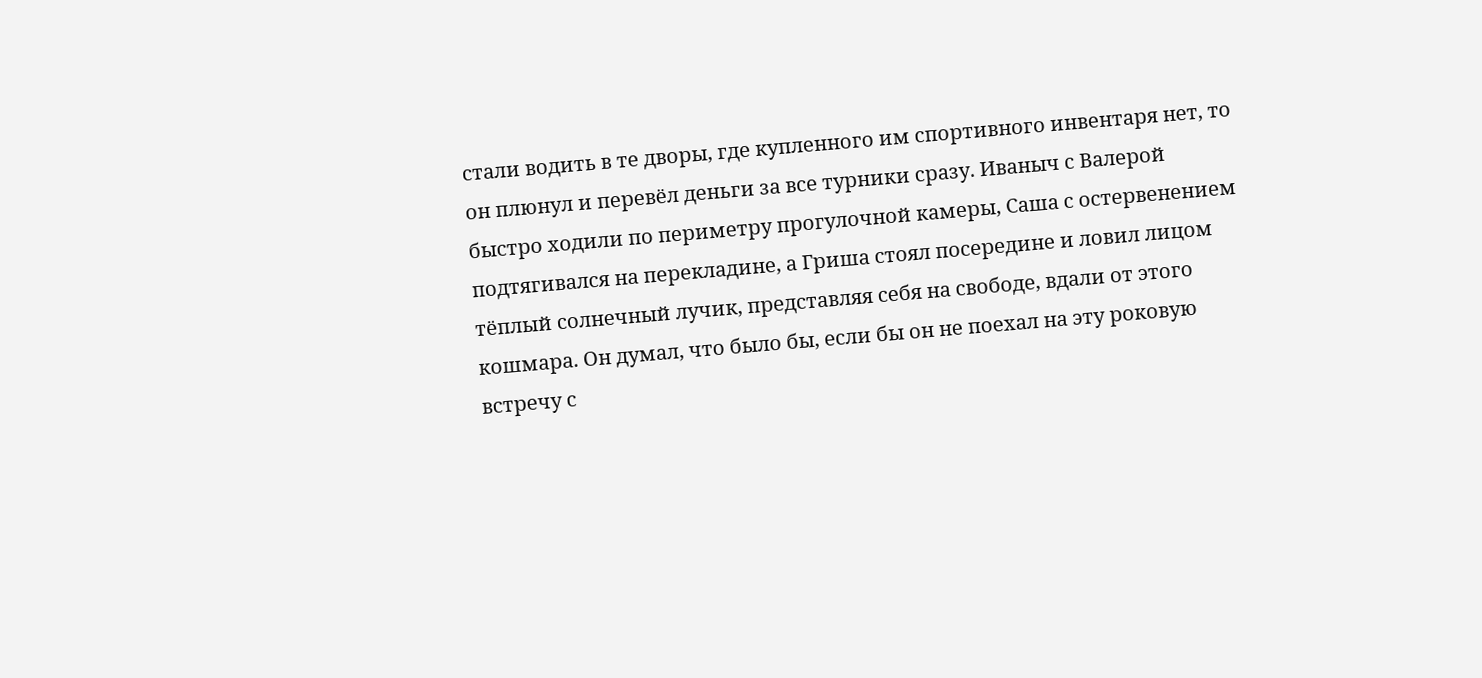стали водить в те дворы, где купленного им спортивного инвентаря нет, то он плюнул и перевёл деньги за все турники сразу. Иваныч с Валерой быстро ходили по периметру прогулочной камеры, Саша с остервенением подтягивался на перекладине, а Гриша стоял посередине и ловил лицом тёплый солнечный лучик, представляя себя на свободе, вдали от этого кошмара. Он думал, что было бы, если бы он не поехал на эту роковую встречу с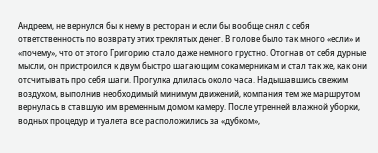Андреем, не вернулся бы к нему в ресторан и если бы вообще снял с себя ответственность по возврату этих треклятых денег. В голове было так много «если» и «почему», что от этого Григорию стало даже немного грустно. Отогнав от себя дурные мысли, он пристроился к двум быстро шагающим сокамерникам и стал так же, как они отсчитывать про себя шаги. Прогулка длилась около часа. Надышавшись свежим воздухом, выполнив необходимый минимум движений, компания тем же маршрутом вернулась в ставшую им временным домом камеру. После утренней влажной уборки, водных процедур и туалета все расположились за «дубком»,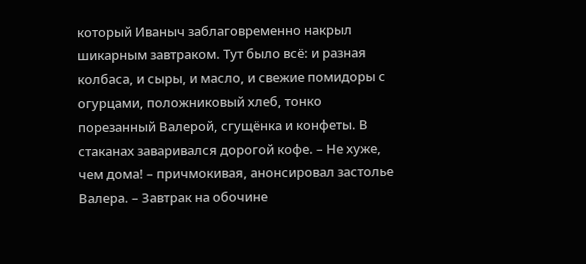который Иваныч заблаговременно накрыл шикарным завтраком. Тут было всё: и разная колбаса, и сыры, и масло, и свежие помидоры с огурцами, положниковый хлеб, тонко порезанный Валерой, сгущёнка и конфеты. В стаканах заваривался дорогой кофе. – Не хуже, чем дома! – причмокивая, анонсировал застолье Валера. – Завтрак на обочине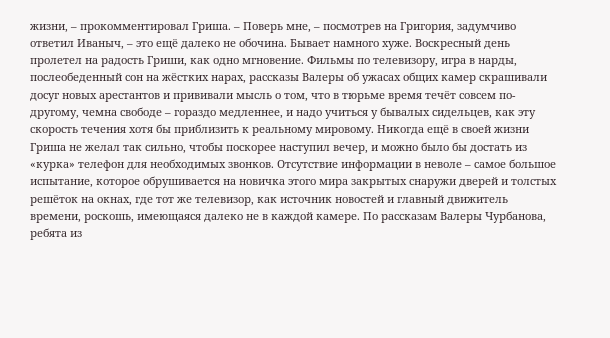жизни, – прокомментировал Гриша. – Поверь мне, – посмотрев на Григория, задумчиво ответил Иваныч, – это ещё далеко не обочина. Бывает намного хуже. Воскресный день пролетел на радость Гриши, как одно мгновение. Фильмы по телевизору, игра в нарды, послеобеденный сон на жёстких нарах, рассказы Валеры об ужасах общих камер скрашивали досуг новых арестантов и прививали мысль о том, что в тюрьме время течёт совсем по-другому, чемна свободе – гораздо медленнее, и надо учиться у бывалых сидельцев, как эту скорость течения хотя бы приблизить к реальному мировому. Никогда ещё в своей жизни Гриша не желал так сильно, чтобы поскорее наступил вечер, и можно было бы достать из «курка» телефон для необходимых звонков. Отсутствие информации в неволе – самое большое испытание, которое обрушивается на новичка этого мира закрытых снаружи дверей и толстых решёток на окнах, где тот же телевизор, как источник новостей и главный движитель времени, роскошь, имеющаяся далеко не в каждой камере. По рассказам Валеры Чурбанова, ребята из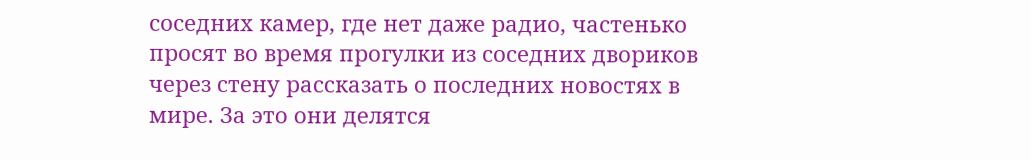соседних камер, где нет даже радио, частенько просят во время прогулки из соседних двориков через стену рассказать о последних новостях в мире. За это они делятся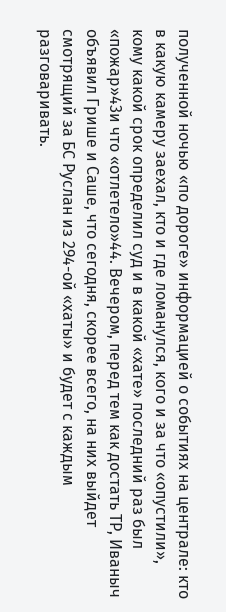полученной ночью «по дороге» информацией о событиях на централе: кто в какую камеру заехал, кто и где ломанулся, кого и за что «опустили», кому какой срок определил суд и в какой «хате» последний раз был «пожар»43и что «отлетело»44. Вечером, перед тем как достать ТР, Иваныч объявил Грише и Саше, что сегодня, скорее всего, на них выйдет смотрящий за БС Руслан из 294-ой «хаты» и будет с каждым разговаривать.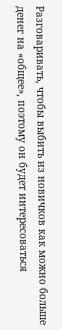Разговаривать, чтобы выбить из новичков как можно больше денег на «общее», поэтому он будет интересоваться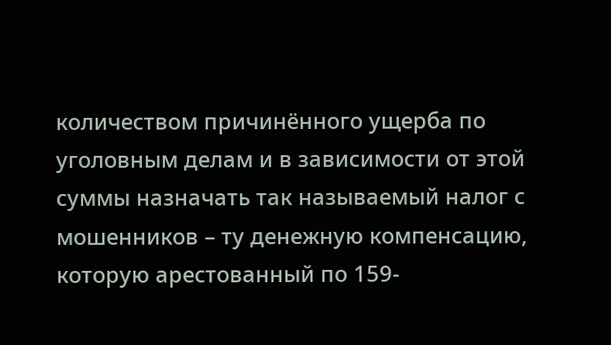количеством причинённого ущерба по уголовным делам и в зависимости от этой суммы назначать так называемый налог с мошенников – ту денежную компенсацию, которую арестованный по 159-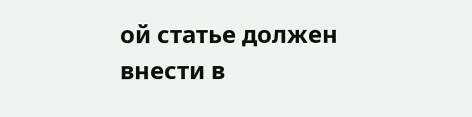ой статье должен внести в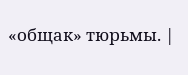«общак» тюрьмы. |